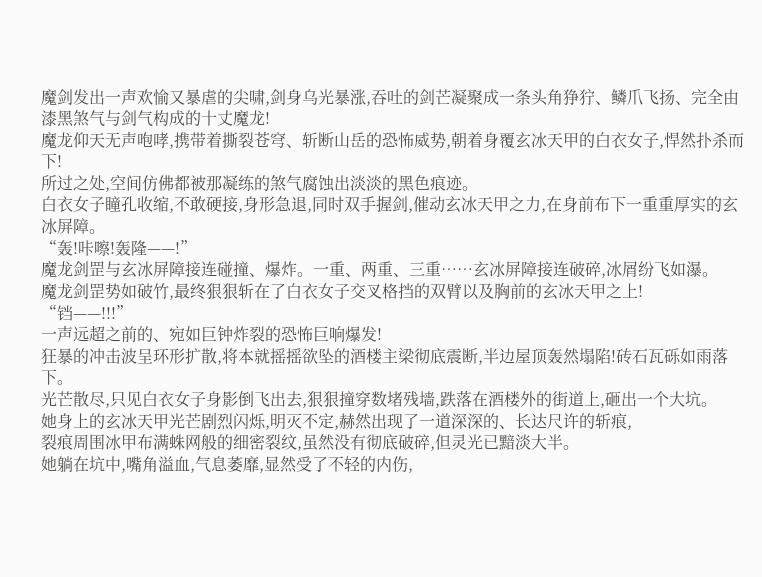魔剑发出一声欢愉又暴虐的尖啸,剑身乌光暴涨,吞吐的剑芒凝聚成一条头角狰狞、鳞爪飞扬、完全由漆黑煞气与剑气构成的十丈魔龙!
魔龙仰天无声咆哮,携带着撕裂苍穹、斩断山岳的恐怖威势,朝着身覆玄冰天甲的白衣女子,悍然扑杀而下!
所过之处,空间仿佛都被那凝练的煞气腐蚀出淡淡的黑色痕迹。
白衣女子瞳孔收缩,不敢硬接,身形急退,同时双手握剑,催动玄冰天甲之力,在身前布下一重重厚实的玄冰屏障。
“轰!咔嚓!轰隆——!”
魔龙剑罡与玄冰屏障接连碰撞、爆炸。一重、两重、三重……玄冰屏障接连破碎,冰屑纷飞如瀑。
魔龙剑罡势如破竹,最终狠狠斩在了白衣女子交叉格挡的双臂以及胸前的玄冰天甲之上!
“铛——!!!”
一声远超之前的、宛如巨钟炸裂的恐怖巨响爆发!
狂暴的冲击波呈环形扩散,将本就摇摇欲坠的酒楼主梁彻底震断,半边屋顶轰然塌陷!砖石瓦砾如雨落下。
光芒散尽,只见白衣女子身影倒飞出去,狠狠撞穿数堵残墙,跌落在酒楼外的街道上,砸出一个大坑。
她身上的玄冰天甲光芒剧烈闪烁,明灭不定,赫然出现了一道深深的、长达尺许的斩痕,
裂痕周围冰甲布满蛛网般的细密裂纹,虽然没有彻底破碎,但灵光已黯淡大半。
她躺在坑中,嘴角溢血,气息萎靡,显然受了不轻的内伤,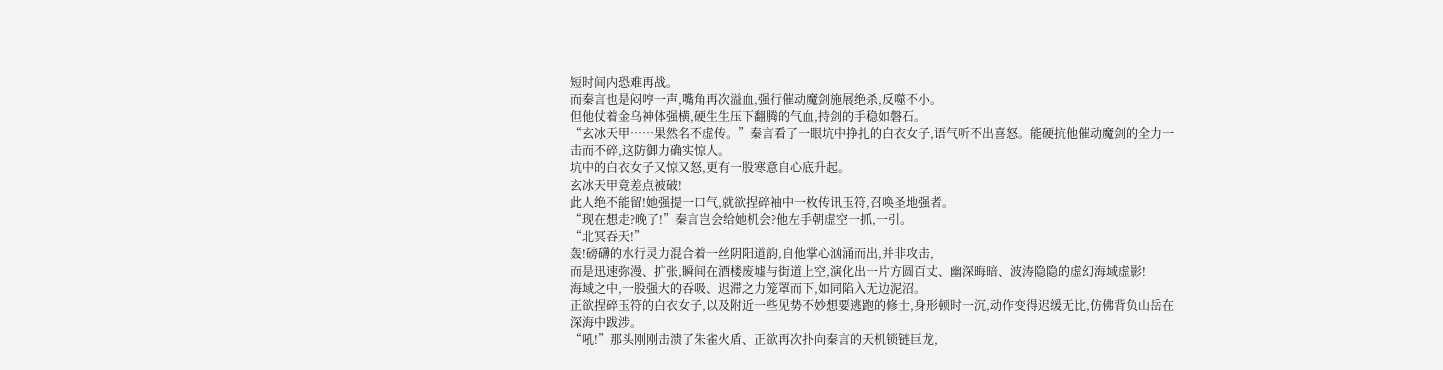短时间内恐难再战。
而秦言也是闷哼一声,嘴角再次溢血,强行催动魔剑施展绝杀,反噬不小。
但他仗着金乌神体强横,硬生生压下翻腾的气血,持剑的手稳如磐石。
“玄冰天甲……果然名不虚传。”秦言看了一眼坑中挣扎的白衣女子,语气听不出喜怒。能硬抗他催动魔剑的全力一击而不碎,这防御力确实惊人。
坑中的白衣女子又惊又怒,更有一股寒意自心底升起。
玄冰天甲竟差点被破!
此人绝不能留!她强提一口气,就欲捏碎袖中一枚传讯玉符,召唤圣地强者。
“现在想走?晚了!”秦言岂会给她机会?他左手朝虚空一抓,一引。
“北冥吞天!”
轰!磅礴的水行灵力混合着一丝阴阳道韵,自他掌心汹涌而出,并非攻击,
而是迅速弥漫、扩张,瞬间在酒楼废墟与街道上空,演化出一片方圆百丈、幽深晦暗、波涛隐隐的虚幻海域虚影!
海域之中,一股强大的吞吸、迟滞之力笼罩而下,如同陷入无边泥沼。
正欲捏碎玉符的白衣女子,以及附近一些见势不妙想要逃跑的修士,身形顿时一沉,动作变得迟缓无比,仿佛背负山岳在深海中跋涉。
“吼!”那头刚刚击溃了朱雀火盾、正欲再次扑向秦言的天机锁链巨龙,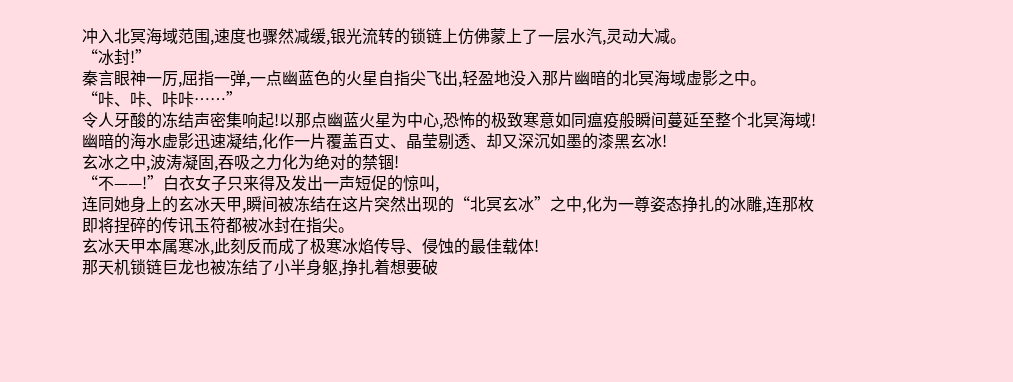冲入北冥海域范围,速度也骤然减缓,银光流转的锁链上仿佛蒙上了一层水汽,灵动大减。
“冰封!”
秦言眼神一厉,屈指一弹,一点幽蓝色的火星自指尖飞出,轻盈地没入那片幽暗的北冥海域虚影之中。
“咔、咔、咔咔……”
令人牙酸的冻结声密集响起!以那点幽蓝火星为中心,恐怖的极致寒意如同瘟疫般瞬间蔓延至整个北冥海域!
幽暗的海水虚影迅速凝结,化作一片覆盖百丈、晶莹剔透、却又深沉如墨的漆黑玄冰!
玄冰之中,波涛凝固,吞吸之力化为绝对的禁锢!
“不——!”白衣女子只来得及发出一声短促的惊叫,
连同她身上的玄冰天甲,瞬间被冻结在这片突然出现的“北冥玄冰”之中,化为一尊姿态挣扎的冰雕,连那枚即将捏碎的传讯玉符都被冰封在指尖。
玄冰天甲本属寒冰,此刻反而成了极寒冰焰传导、侵蚀的最佳载体!
那天机锁链巨龙也被冻结了小半身躯,挣扎着想要破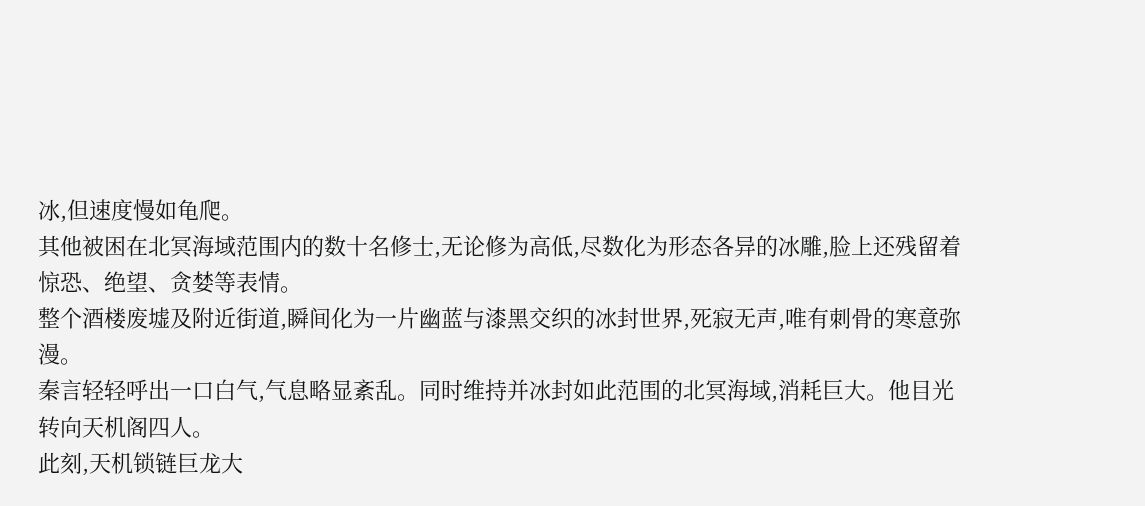冰,但速度慢如龟爬。
其他被困在北冥海域范围内的数十名修士,无论修为高低,尽数化为形态各异的冰雕,脸上还残留着惊恐、绝望、贪婪等表情。
整个酒楼废墟及附近街道,瞬间化为一片幽蓝与漆黑交织的冰封世界,死寂无声,唯有刺骨的寒意弥漫。
秦言轻轻呼出一口白气,气息略显紊乱。同时维持并冰封如此范围的北冥海域,消耗巨大。他目光转向天机阁四人。
此刻,天机锁链巨龙大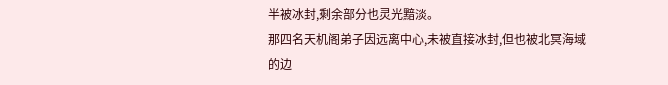半被冰封,剩余部分也灵光黯淡。
那四名天机阁弟子因远离中心,未被直接冰封,但也被北冥海域的边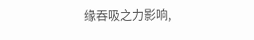缘吞吸之力影响,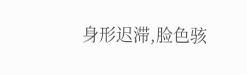身形迟滞,脸色骇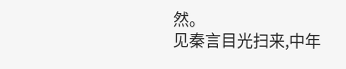然。
见秦言目光扫来,中年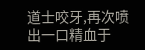道士咬牙,再次喷出一口精血于